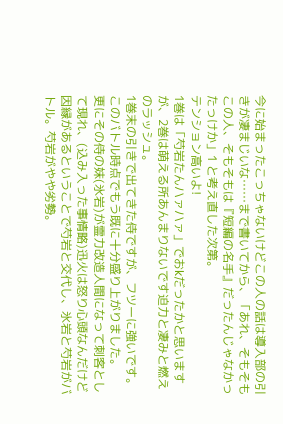今に始まったこっちゃないけどこの人の話は導入部の引きが凄まじいな……まで書いてから、「あれ、そもそもこの人、そもそもは『短編の名手』だったんじゃなかったっけか」1 と考え直した次第。
テンション高いよ!
1巻は「芍岩たんハァハァ」でおkだったかと思いますが、2巻は萌える所あんまりないです迫力と凄みと燃えのラッシュ。
1巻末の引きで出てきた侍ですが、フツーに強いです。
このバトル時点でもう既に十分盛り上がりました。
更にその侍の妹(氷岩)が霊力改造人間になって刺客として現れ、(込み入った事情略)迅火は怒り心頭なんだけど因縁があるということで芍岩と交代し、氷岩と芍岩がバトル。芍岩がやや劣勢。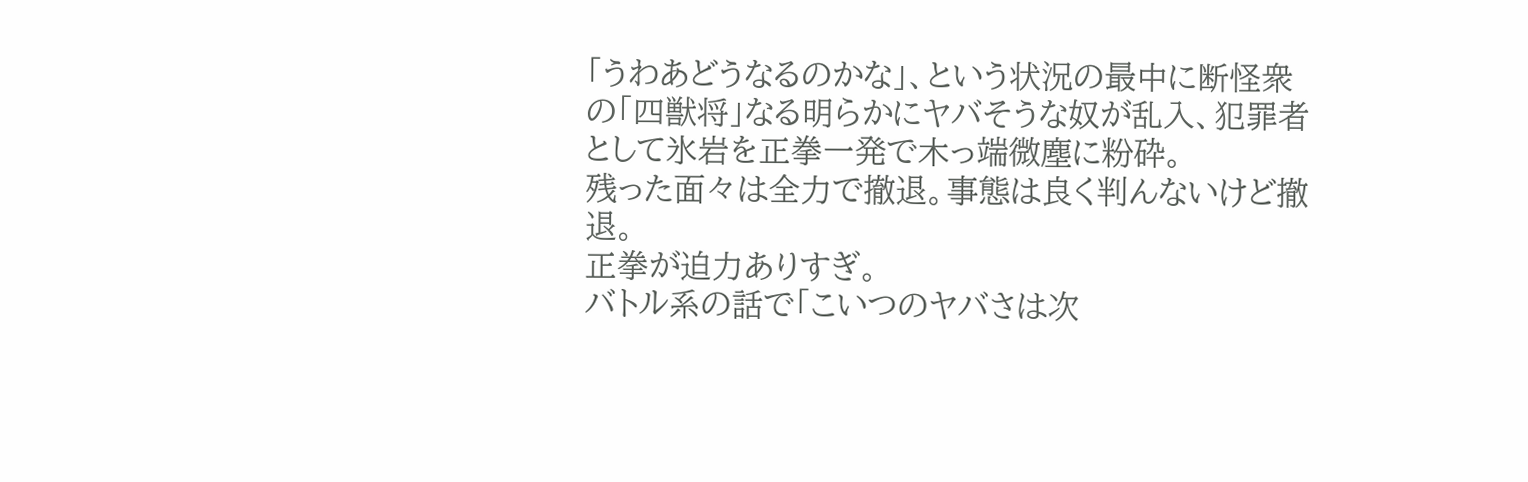「うわあどうなるのかな」、という状況の最中に断怪衆の「四獣将」なる明らかにヤバそうな奴が乱入、犯罪者として氷岩を正拳一発で木っ端微塵に粉砕。
残った面々は全力で撤退。事態は良く判んないけど撤退。
正拳が迫力ありすぎ。
バトル系の話で「こいつのヤバさは次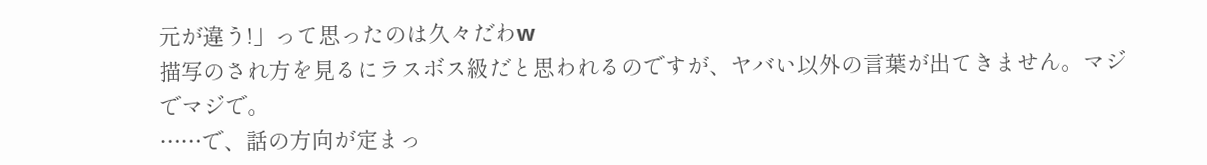元が違う!」って思ったのは久々だわw
描写のされ方を見るにラスボス級だと思われるのですが、ヤバい以外の言葉が出てきません。マジでマジで。
……で、話の方向が定まっ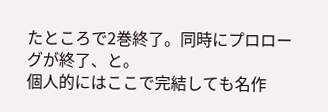たところで2巻終了。同時にプロローグが終了、と。
個人的にはここで完結しても名作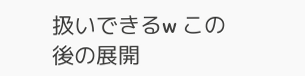扱いできるw この後の展開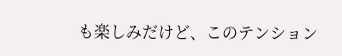も楽しみだけど、このテンション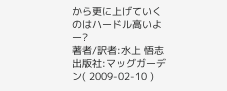から更に上げていくのはハードル高いよー?
著者/訳者:水上 悟志
出版社:マッグガーデン( 2009-02-10 )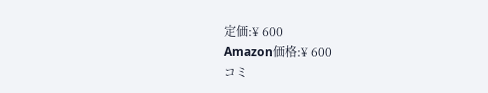定価:¥ 600
Amazon価格:¥ 600
コミ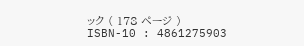ック ( 178 ページ )
ISBN-10 : 4861275903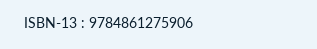ISBN-13 : 9784861275906